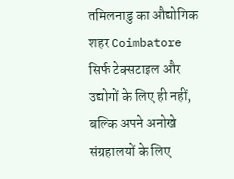तमिलनाडु का औद्योगिक शहर Coimbatore सिर्फ टेक्सटाइल और उद्योगों के लिए ही नहीं, बल्कि अपने अनोखे संग्रहालयों के लिए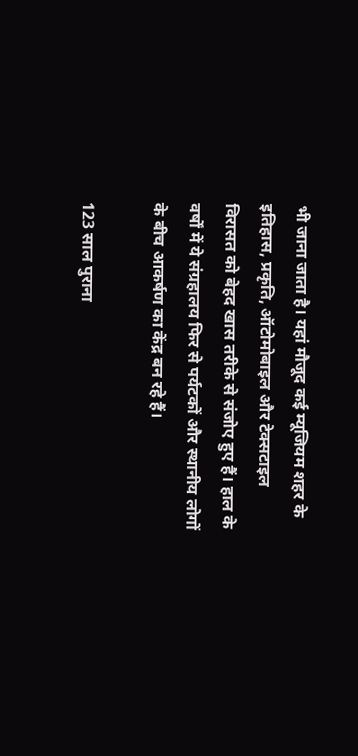भी जाना जाता है। यहां मौजूद कई म्यूजियम शहर के इतिहास, प्रकृति, ऑटोमोबाइल और टेक्सटाइल विरासत को बेहद खास तरीके से संजोए हुए हैं। हाल के वर्षों में ये संग्रहालय फिर से पर्यटकों और स्थानीय लोगों के बीच आकर्षण का केंद्र बन रहे हैं।

123 साल पुराना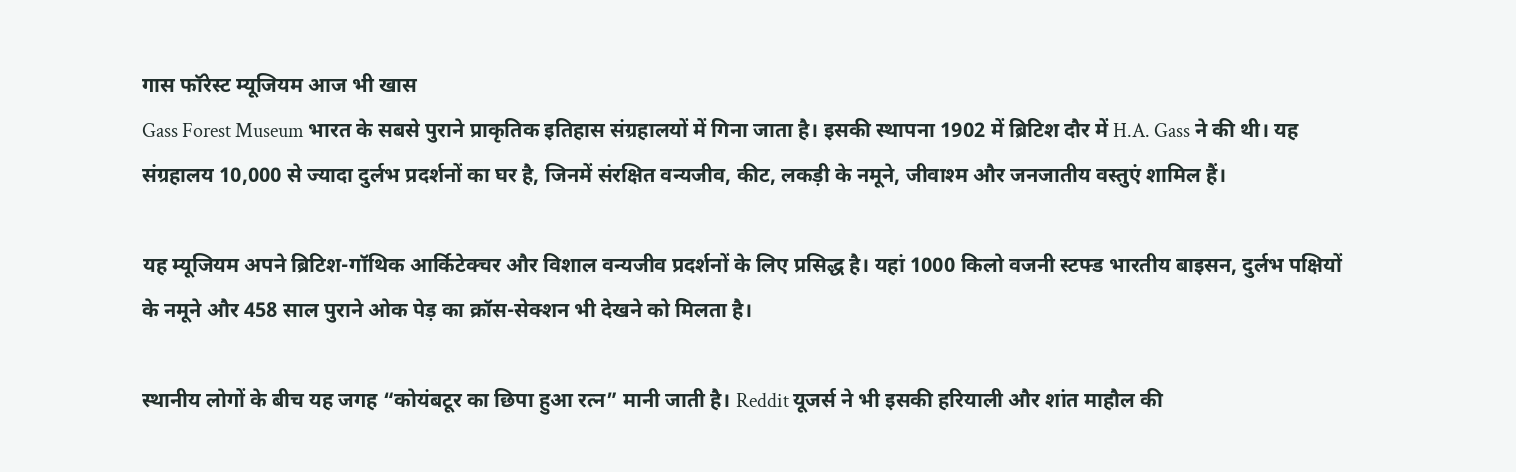गास फॉरेस्ट म्यूजियम आज भी खास
Gass Forest Museum भारत के सबसे पुराने प्राकृतिक इतिहास संग्रहालयों में गिना जाता है। इसकी स्थापना 1902 में ब्रिटिश दौर में H.A. Gass ने की थी। यह संग्रहालय 10,000 से ज्यादा दुर्लभ प्रदर्शनों का घर है, जिनमें संरक्षित वन्यजीव, कीट, लकड़ी के नमूने, जीवाश्म और जनजातीय वस्तुएं शामिल हैं।

यह म्यूजियम अपने ब्रिटिश-गॉथिक आर्किटेक्चर और विशाल वन्यजीव प्रदर्शनों के लिए प्रसिद्ध है। यहां 1000 किलो वजनी स्टफ्ड भारतीय बाइसन, दुर्लभ पक्षियों के नमूने और 458 साल पुराने ओक पेड़ का क्रॉस-सेक्शन भी देखने को मिलता है।

स्थानीय लोगों के बीच यह जगह “कोयंबटूर का छिपा हुआ रत्न” मानी जाती है। Reddit यूजर्स ने भी इसकी हरियाली और शांत माहौल की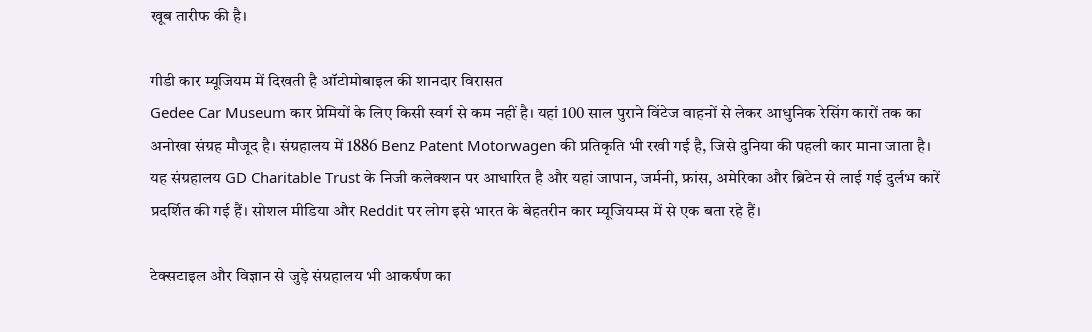खूब तारीफ की है।

गीडी कार म्यूजियम में दिखती है ऑटोमोबाइल की शानदार विरासत
Gedee Car Museum कार प्रेमियों के लिए किसी स्वर्ग से कम नहीं है। यहां 100 साल पुराने विंटेज वाहनों से लेकर आधुनिक रेसिंग कारों तक का अनोखा संग्रह मौजूद है। संग्रहालय में 1886 Benz Patent Motorwagen की प्रतिकृति भी रखी गई है, जिसे दुनिया की पहली कार माना जाता है।
यह संग्रहालय GD Charitable Trust के निजी कलेक्शन पर आधारित है और यहां जापान, जर्मनी, फ्रांस, अमेरिका और ब्रिटेन से लाई गई दुर्लभ कारें प्रदर्शित की गई हैं। सोशल मीडिया और Reddit पर लोग इसे भारत के बेहतरीन कार म्यूजियम्स में से एक बता रहे हैं।

टेक्सटाइल और विज्ञान से जुड़े संग्रहालय भी आकर्षण का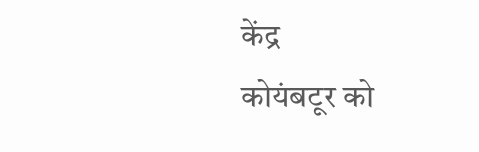केंद्र
कोयंबटूर को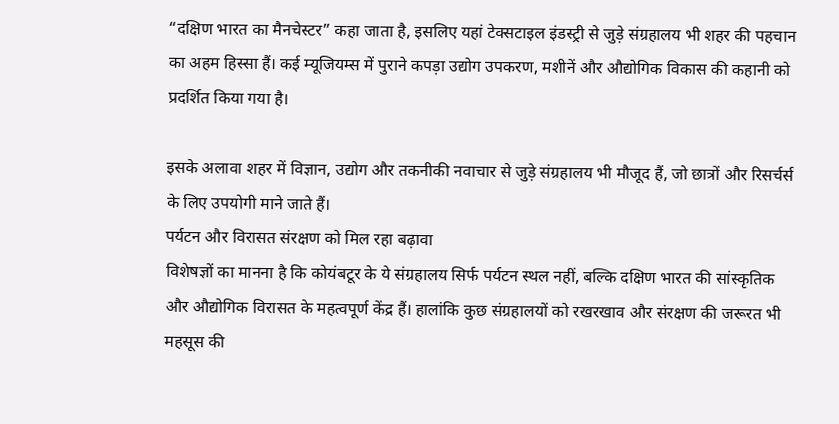“दक्षिण भारत का मैनचेस्टर” कहा जाता है, इसलिए यहां टेक्सटाइल इंडस्ट्री से जुड़े संग्रहालय भी शहर की पहचान का अहम हिस्सा हैं। कई म्यूजियम्स में पुराने कपड़ा उद्योग उपकरण, मशीनें और औद्योगिक विकास की कहानी को प्रदर्शित किया गया है।

इसके अलावा शहर में विज्ञान, उद्योग और तकनीकी नवाचार से जुड़े संग्रहालय भी मौजूद हैं, जो छात्रों और रिसर्चर्स के लिए उपयोगी माने जाते हैं।
पर्यटन और विरासत संरक्षण को मिल रहा बढ़ावा
विशेषज्ञों का मानना है कि कोयंबटूर के ये संग्रहालय सिर्फ पर्यटन स्थल नहीं, बल्कि दक्षिण भारत की सांस्कृतिक और औद्योगिक विरासत के महत्वपूर्ण केंद्र हैं। हालांकि कुछ संग्रहालयों को रखरखाव और संरक्षण की जरूरत भी महसूस की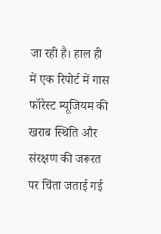जा रही है। हाल ही में एक रिपोर्ट में गास फॉरेस्ट म्यूजियम की खराब स्थिति और संरक्षण की जरूरत पर चिंता जताई गई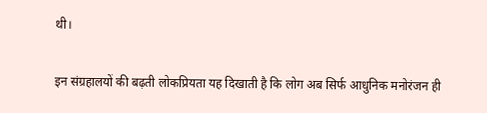थी।

इन संग्रहालयों की बढ़ती लोकप्रियता यह दिखाती है कि लोग अब सिर्फ आधुनिक मनोरंजन ही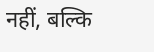नहीं, बल्कि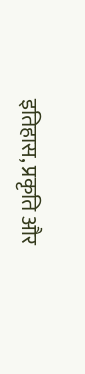इतिहास, प्रकृति और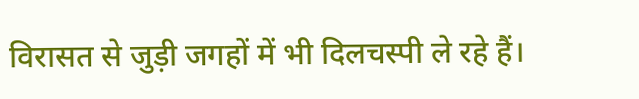विरासत से जुड़ी जगहों में भी दिलचस्पी ले रहे हैं।